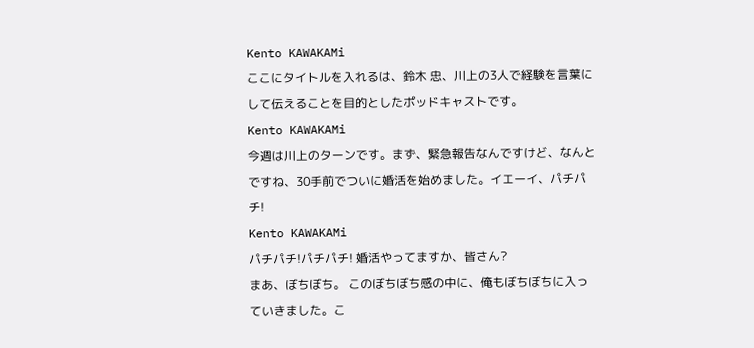Kento KAWAKAMi
ここにタイトルを入れるは、鈴木 忠、川上の3人で経験を言葉にして伝えることを目的としたポッドキャストです。
Kento KAWAKAMi
今週は川上のターンです。まず、緊急報告なんですけど、なんとですね、30手前でついに婚活を始めました。イエーイ、パチパチ!
Kento KAWAKAMi
パチパチ!パチパチ! 婚活やってますか、皆さん?
まあ、ぼちぼち。 このぼちぼち感の中に、俺もぼちぼちに入っていきました。こ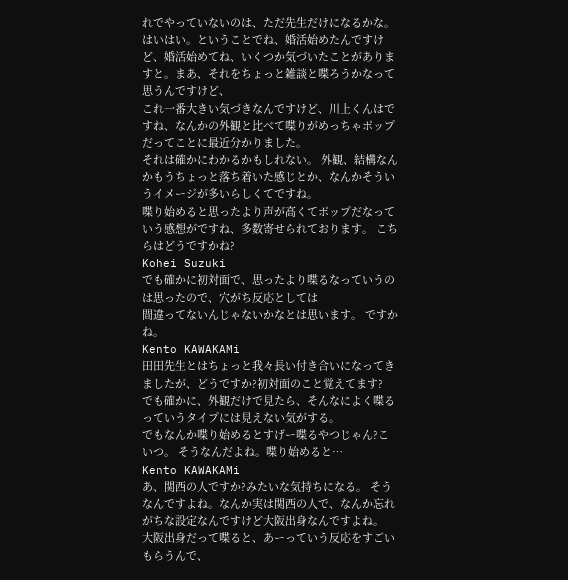れでやっていないのは、ただ先生だけになるかな。
はいはい。ということでね、婚活始めたんですけど、婚活始めてね、いくつか気づいたことがありますと。まあ、それをちょっと雑談と喋ろうかなって思うんですけど、
これ一番大きい気づきなんですけど、川上くんはですね、なんかの外観と比べて喋りがめっちゃポップだってことに最近分かりました。
それは確かにわかるかもしれない。 外観、結構なんかもうちょっと落ち着いた感じとか、なんかそういうイメージが多いらしくてですね。
喋り始めると思ったより声が高くてポップだなっていう感想がですね、多数寄せられております。 こちらはどうですかね?
Kohei Suzuki
でも確かに初対面で、思ったより喋るなっていうのは思ったので、穴がち反応としては
間違ってないんじゃないかなとは思います。 ですかね。
Kento KAWAKAMi
田田先生とはちょっと我々長い付き合いになってきましたが、どうですか?初対面のこと覚えてます?
でも確かに、外観だけで見たら、そんなによく喋るっていうタイプには見えない気がする。
でもなんか喋り始めるとすげー喋るやつじゃん?こいつ。 そうなんだよね。喋り始めると…
Kento KAWAKAMi
あ、関西の人ですか?みたいな気持ちになる。 そうなんですよね。なんか実は関西の人で、なんか忘れがちな設定なんですけど大阪出身なんですよね。
大阪出身だって喋ると、あーっていう反応をすごいもらうんで、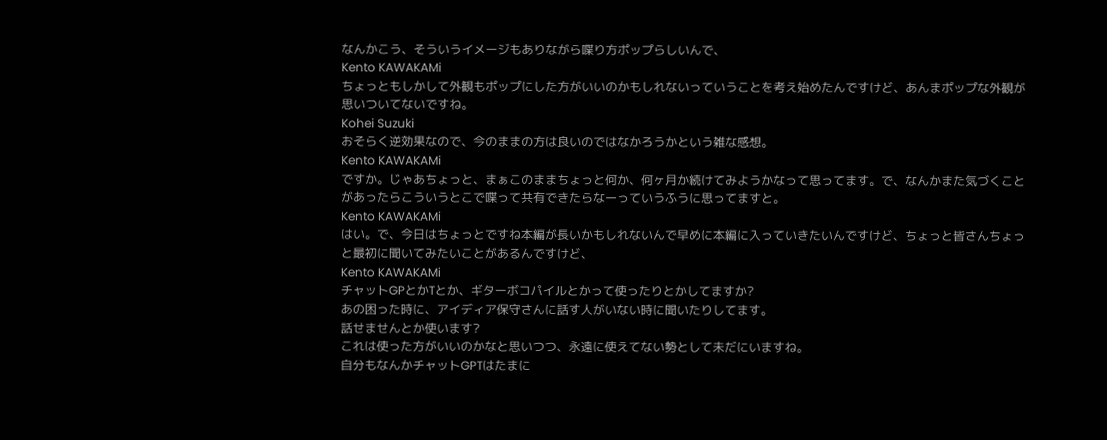なんかこう、そういうイメージもありながら喋り方ポップらしいんで、
Kento KAWAKAMi
ちょっともしかして外観もポップにした方がいいのかもしれないっていうことを考え始めたんですけど、あんまポップな外観が思いついてないですね。
Kohei Suzuki
おそらく逆効果なので、今のままの方は良いのではなかろうかという雑な感想。
Kento KAWAKAMi
ですか。じゃあちょっと、まぁこのままちょっと何か、何ヶ月か続けてみようかなって思ってます。で、なんかまた気づくことがあったらこういうとこで喋って共有できたらなーっていうふうに思ってますと。
Kento KAWAKAMi
はい。で、今日はちょっとですね本編が長いかもしれないんで早めに本編に入っていきたいんですけど、ちょっと皆さんちょっと最初に聞いてみたいことがあるんですけど、
Kento KAWAKAMi
チャットGPとかTとか、ギターボコパイルとかって使ったりとかしてますか?
あの困った時に、アイディア保守さんに話す人がいない時に聞いたりしてます。
話せませんとか使います?
これは使った方がいいのかなと思いつつ、永遠に使えてない勢として未だにいますね。
自分もなんかチャットGPTはたまに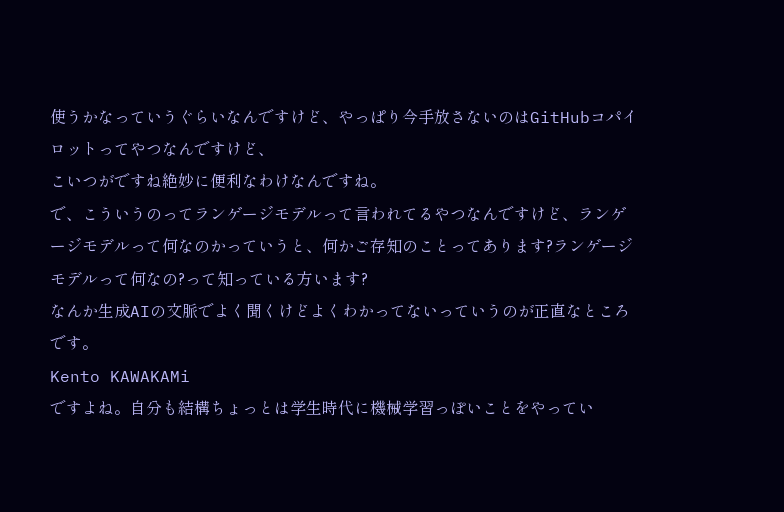使うかなっていうぐらいなんですけど、やっぱり今手放さないのはGitHubコパイロットってやつなんですけど、
こいつがですね絶妙に便利なわけなんですね。
で、こういうのってランゲージモデルって言われてるやつなんですけど、ランゲージモデルって何なのかっていうと、何かご存知のことってあります?ランゲージモデルって何なの?って知っている方います?
なんか生成AIの文脈でよく聞くけどよくわかってないっていうのが正直なところです。
Kento KAWAKAMi
ですよね。自分も結構ちょっとは学生時代に機械学習っぽいことをやってい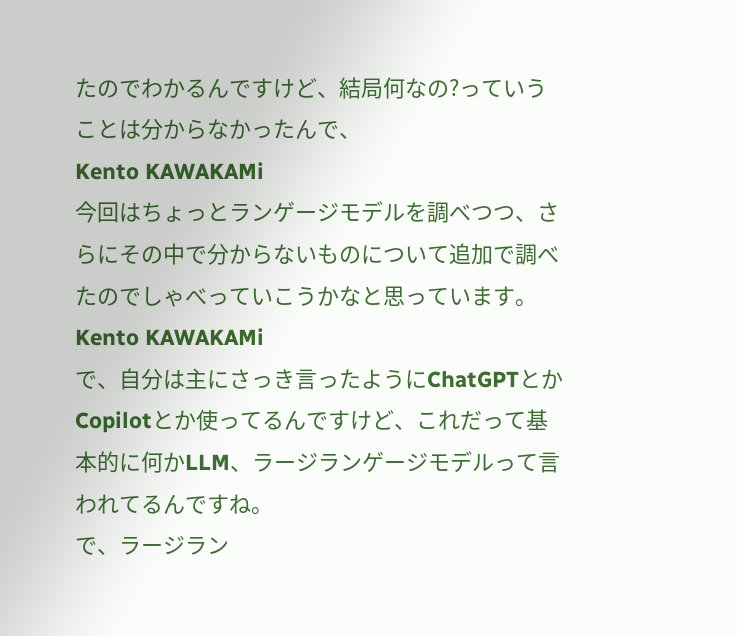たのでわかるんですけど、結局何なの?っていうことは分からなかったんで、
Kento KAWAKAMi
今回はちょっとランゲージモデルを調べつつ、さらにその中で分からないものについて追加で調べたのでしゃべっていこうかなと思っています。
Kento KAWAKAMi
で、自分は主にさっき言ったようにChatGPTとかCopilotとか使ってるんですけど、これだって基本的に何かLLM、ラージランゲージモデルって言われてるんですね。
で、ラージラン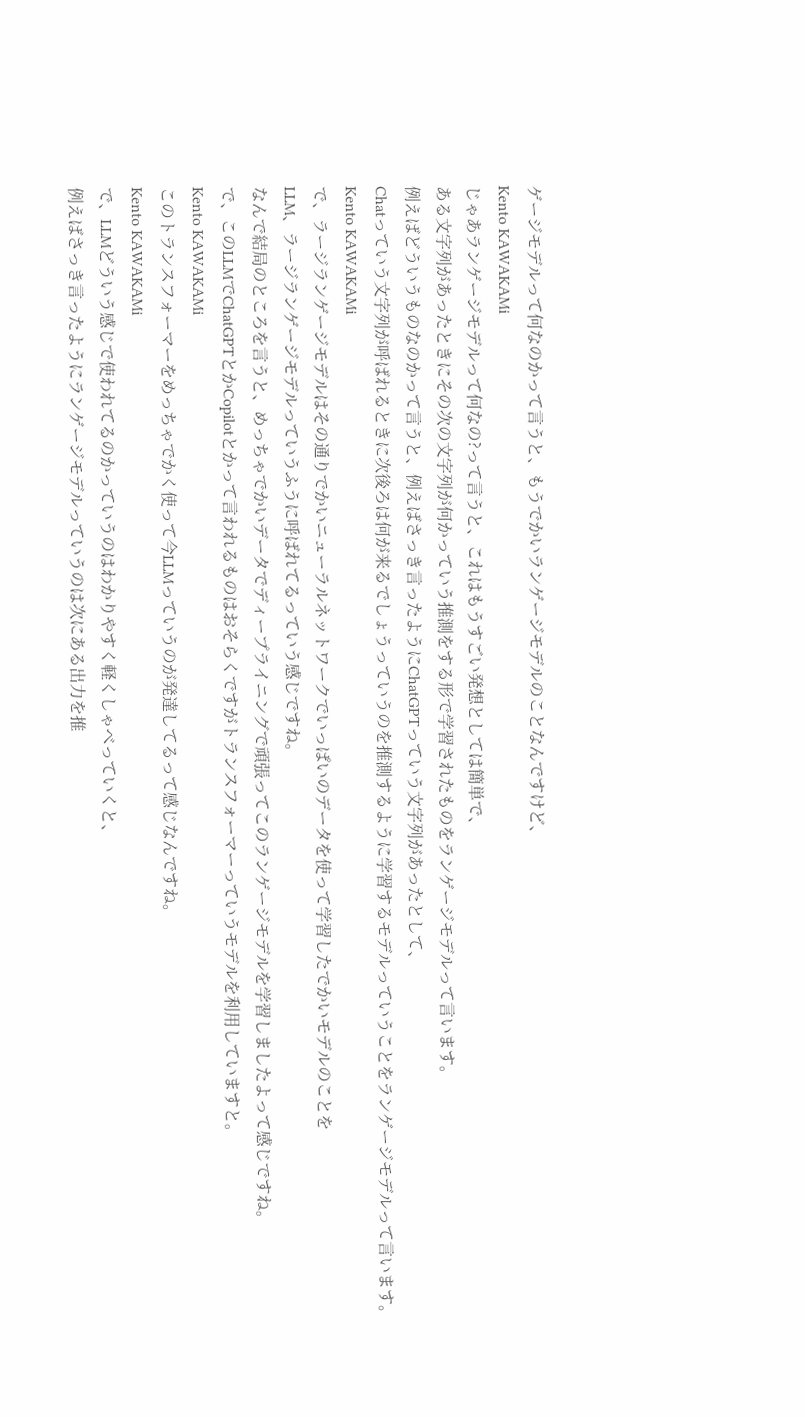ゲージモデルって何なのかって言うと、もうでかいランゲージモデルのことなんですけど、
Kento KAWAKAMi
じゃあランゲージモデルって何なの?って言うと、これはもうすごい発想としては簡単で、
ある文字列があったときにその次の文字列が何かっていう推測をする形で学習されたものをランゲージモデルって言います。
例えばどういうものなのかって言うと、例えばさっき言ったようにChatGPTっていう文字列があったとして、
Chatっていう文字列が呼ばれるときに次後ろは何が来るでしょうっていうのを推測するように学習するモデルっていうことをランゲージモデルって言います。
Kento KAWAKAMi
で、ラージランゲージモデルはその通りでかいニューラルネットワークでいっぱいのデータを使って学習したでかいモデルのことを
LLM、ラージランゲージモデルっていうふうに呼ばれてるっていう感じですね。
なんで結局のところを言うと、めっちゃでかいデータでディープライニングで頑張ってこのランゲージモデルを学習しましたよって感じですね。
で、このLLMでChatGPTとかCopilotとかって言われるものはおそらくですがトランスフォーマーっていうモデルを利用していますと。
Kento KAWAKAMi
このトランスフォーマーをめっちゃでかく使って今LLMっていうのが発達してるって感じなんですね。
Kento KAWAKAMi
で、LLMどういう感じで使われてるのかっていうのはわかりやすく軽くしゃべっていくと、
例えばさっき言ったようにランゲージモデルっていうのは次にある出力を推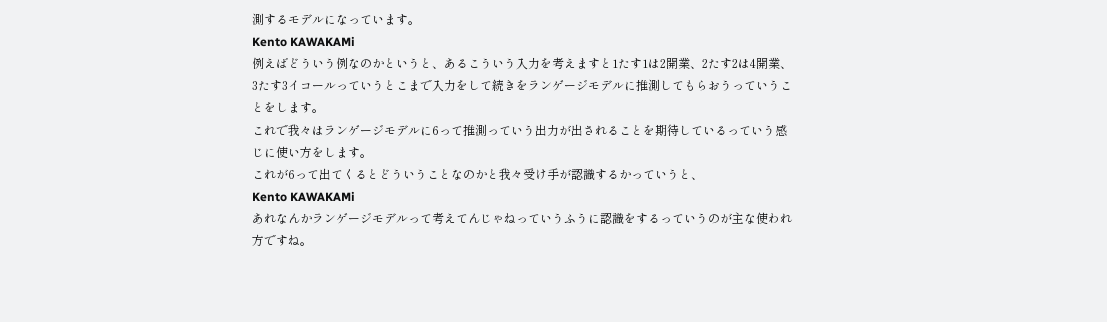測するモデルになっています。
Kento KAWAKAMi
例えばどういう例なのかというと、あるこういう入力を考えますと1たす1は2開業、2たす2は4開業、3たす3イコールっていうとこまで入力をして続きをランゲージモデルに推測してもらおうっていうことをします。
これで我々はランゲージモデルに6って推測っていう出力が出されることを期待しているっていう感じに使い方をします。
これが6って出てくるとどういうことなのかと我々受け手が認識するかっていうと、
Kento KAWAKAMi
あれなんかランゲージモデルって考えてんじゃねっていうふうに認識をするっていうのが主な使われ方ですね。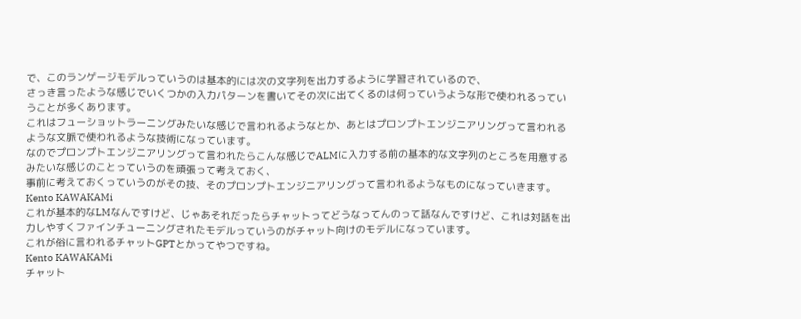で、このランゲージモデルっていうのは基本的には次の文字列を出力するように学習されているので、
さっき言ったような感じでいくつかの入力パターンを書いてその次に出てくるのは何っていうような形で使われるっていうことが多くあります。
これはフューショットラーニングみたいな感じで言われるようなとか、あとはプロンプトエンジニアリングって言われるような文脈で使われるような技術になっています。
なのでプロンプトエンジニアリングって言われたらこんな感じでALMに入力する前の基本的な文字列のところを用意するみたいな感じのことっていうのを頑張って考えておく、
事前に考えておくっていうのがその技、そのプロンプトエンジニアリングって言われるようなものになっていきます。
Kento KAWAKAMi
これが基本的なLMなんですけど、じゃあそれだったらチャットってどうなってんのって話なんですけど、これは対話を出力しやすくファインチューニングされたモデルっていうのがチャット向けのモデルになっています。
これが俗に言われるチャットGPTとかってやつですね。
Kento KAWAKAMi
チャット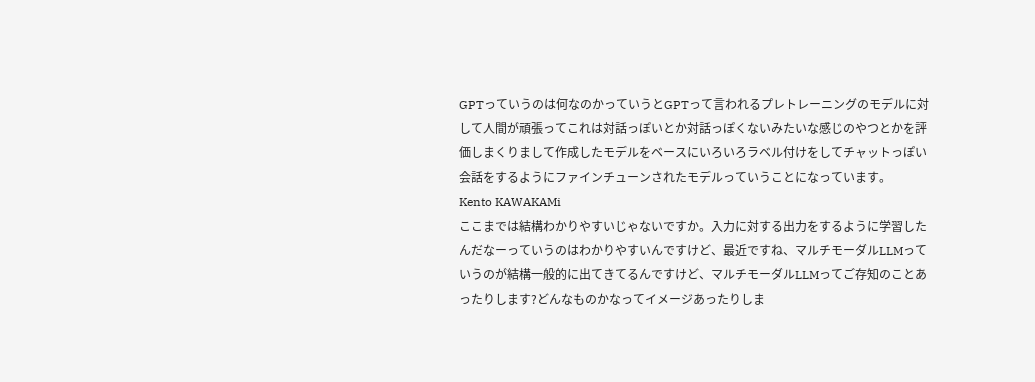GPTっていうのは何なのかっていうとGPTって言われるプレトレーニングのモデルに対して人間が頑張ってこれは対話っぽいとか対話っぽくないみたいな感じのやつとかを評価しまくりまして作成したモデルをベースにいろいろラベル付けをしてチャットっぽい会話をするようにファインチューンされたモデルっていうことになっています。
Kento KAWAKAMi
ここまでは結構わかりやすいじゃないですか。入力に対する出力をするように学習したんだなーっていうのはわかりやすいんですけど、最近ですね、マルチモーダルLLMっていうのが結構一般的に出てきてるんですけど、マルチモーダルLLMってご存知のことあったりします?どんなものかなってイメージあったりしま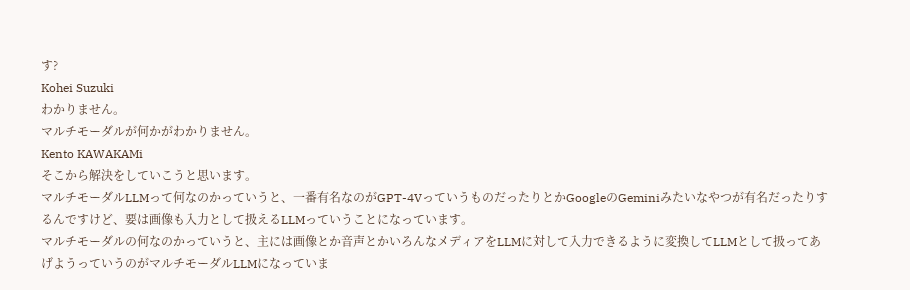す?
Kohei Suzuki
わかりません。
マルチモーダルが何かがわかりません。
Kento KAWAKAMi
そこから解決をしていこうと思います。
マルチモーダルLLMって何なのかっていうと、一番有名なのがGPT-4VっていうものだったりとかGoogleのGeminiみたいなやつが有名だったりするんですけど、要は画像も入力として扱えるLLMっていうことになっています。
マルチモーダルの何なのかっていうと、主には画像とか音声とかいろんなメディアをLLMに対して入力できるように変換してLLMとして扱ってあげようっていうのがマルチモーダルLLMになっていま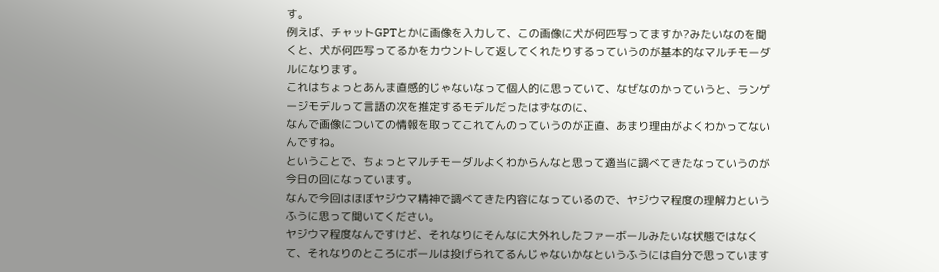す。
例えば、チャットGPTとかに画像を入力して、この画像に犬が何匹写ってますか?みたいなのを聞くと、犬が何匹写ってるかをカウントして返してくれたりするっていうのが基本的なマルチモーダルになります。
これはちょっとあんま直感的じゃないなって個人的に思っていて、なぜなのかっていうと、ランゲージモデルって言語の次を推定するモデルだったはずなのに、
なんで画像についての情報を取ってこれてんのっていうのが正直、あまり理由がよくわかってないんですね。
ということで、ちょっとマルチモーダルよくわからんなと思って適当に調べてきたなっていうのが今日の回になっています。
なんで今回はほぼヤジウマ精神で調べてきた内容になっているので、ヤジウマ程度の理解力というふうに思って聞いてください。
ヤジウマ程度なんですけど、それなりにそんなに大外れしたファーボールみたいな状態ではなくて、それなりのところにボールは投げられてるんじゃないかなというふうには自分で思っています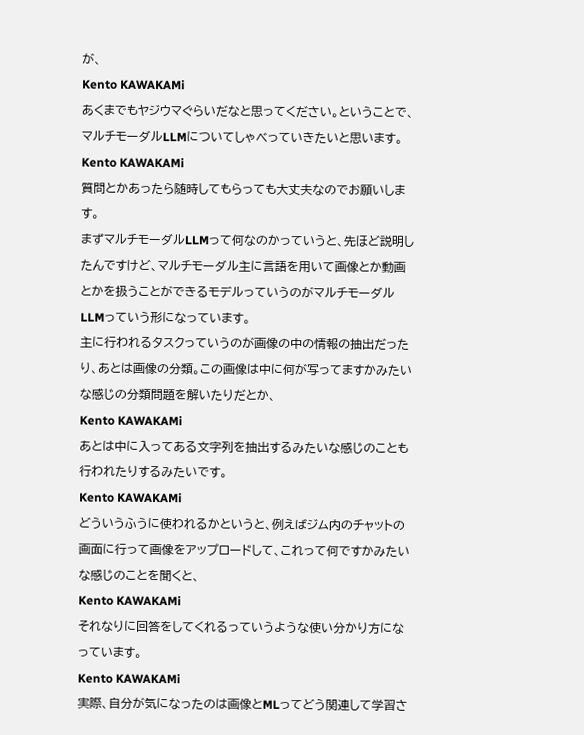が、
Kento KAWAKAMi
あくまでもヤジウマぐらいだなと思ってください。ということで、マルチモーダルLLMについてしゃべっていきたいと思います。
Kento KAWAKAMi
質問とかあったら随時してもらっても大丈夫なのでお願いします。
まずマルチモーダルLLMって何なのかっていうと、先ほど説明したんですけど、マルチモーダル主に言語を用いて画像とか動画とかを扱うことができるモデルっていうのがマルチモーダルLLMっていう形になっています。
主に行われるタスクっていうのが画像の中の情報の抽出だったり、あとは画像の分類。この画像は中に何が写ってますかみたいな感じの分類問題を解いたりだとか、
Kento KAWAKAMi
あとは中に入ってある文字列を抽出するみたいな感じのことも行われたりするみたいです。
Kento KAWAKAMi
どういうふうに使われるかというと、例えばジム内のチャットの画面に行って画像をアップロードして、これって何ですかみたいな感じのことを聞くと、
Kento KAWAKAMi
それなりに回答をしてくれるっていうような使い分かり方になっています。
Kento KAWAKAMi
実際、自分が気になったのは画像とMLってどう関連して学習さ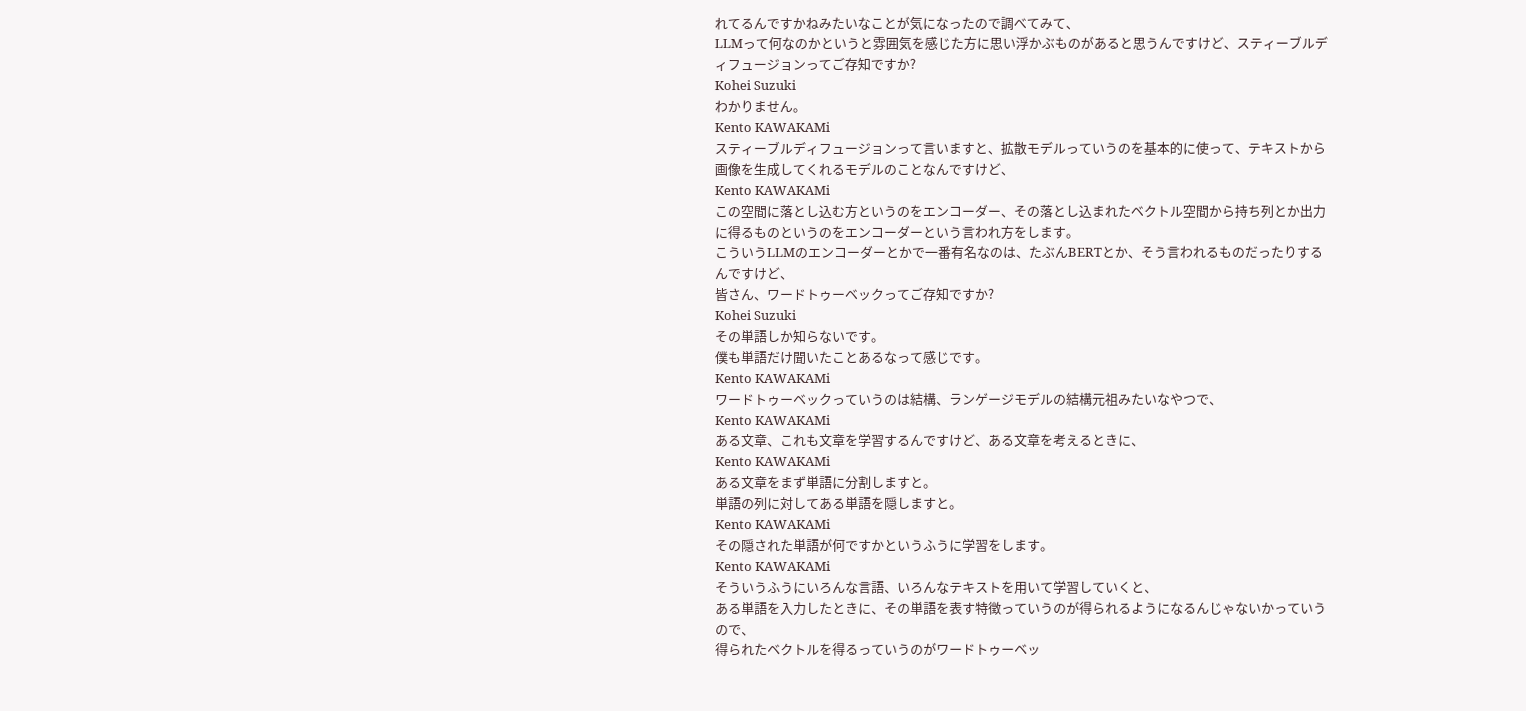れてるんですかねみたいなことが気になったので調べてみて、
LLMって何なのかというと雰囲気を感じた方に思い浮かぶものがあると思うんですけど、スティーブルディフュージョンってご存知ですか?
Kohei Suzuki
わかりません。
Kento KAWAKAMi
スティーブルディフュージョンって言いますと、拡散モデルっていうのを基本的に使って、テキストから画像を生成してくれるモデルのことなんですけど、
Kento KAWAKAMi
この空間に落とし込む方というのをエンコーダー、その落とし込まれたベクトル空間から持ち列とか出力に得るものというのをエンコーダーという言われ方をします。
こういうLLMのエンコーダーとかで一番有名なのは、たぶんBERTとか、そう言われるものだったりするんですけど、
皆さん、ワードトゥーベックってご存知ですか?
Kohei Suzuki
その単語しか知らないです。
僕も単語だけ聞いたことあるなって感じです。
Kento KAWAKAMi
ワードトゥーベックっていうのは結構、ランゲージモデルの結構元祖みたいなやつで、
Kento KAWAKAMi
ある文章、これも文章を学習するんですけど、ある文章を考えるときに、
Kento KAWAKAMi
ある文章をまず単語に分割しますと。
単語の列に対してある単語を隠しますと。
Kento KAWAKAMi
その隠された単語が何ですかというふうに学習をします。
Kento KAWAKAMi
そういうふうにいろんな言語、いろんなテキストを用いて学習していくと、
ある単語を入力したときに、その単語を表す特徴っていうのが得られるようになるんじゃないかっていうので、
得られたベクトルを得るっていうのがワードトゥーベッ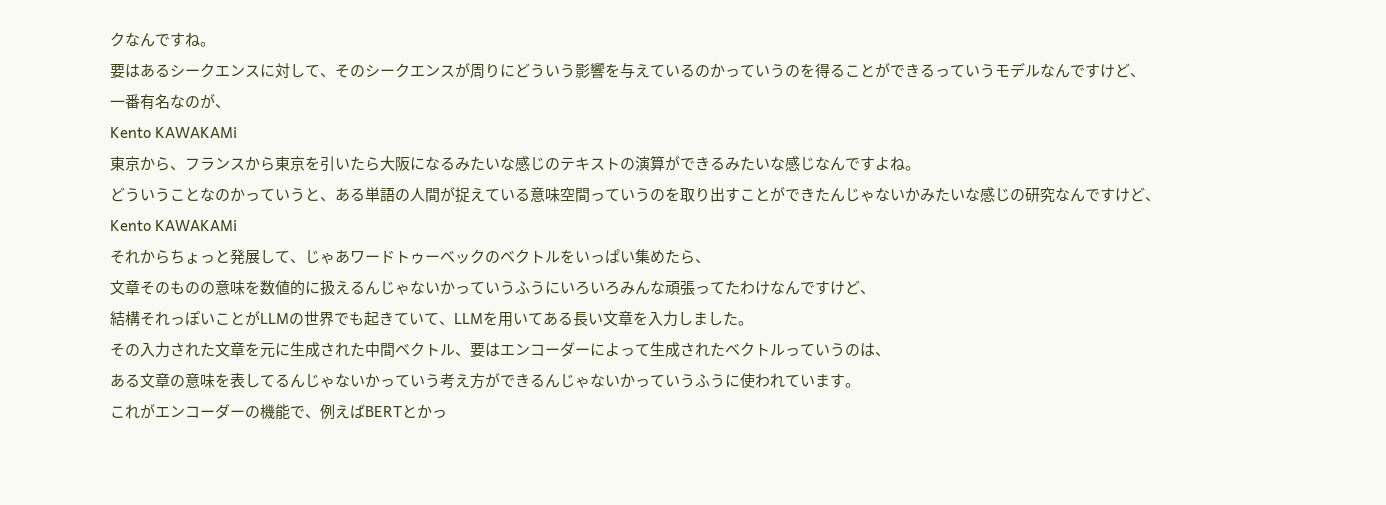クなんですね。
要はあるシークエンスに対して、そのシークエンスが周りにどういう影響を与えているのかっていうのを得ることができるっていうモデルなんですけど、
一番有名なのが、
Kento KAWAKAMi
東京から、フランスから東京を引いたら大阪になるみたいな感じのテキストの演算ができるみたいな感じなんですよね。
どういうことなのかっていうと、ある単語の人間が捉えている意味空間っていうのを取り出すことができたんじゃないかみたいな感じの研究なんですけど、
Kento KAWAKAMi
それからちょっと発展して、じゃあワードトゥーベックのベクトルをいっぱい集めたら、
文章そのものの意味を数値的に扱えるんじゃないかっていうふうにいろいろみんな頑張ってたわけなんですけど、
結構それっぽいことがLLMの世界でも起きていて、LLMを用いてある長い文章を入力しました。
その入力された文章を元に生成された中間ベクトル、要はエンコーダーによって生成されたベクトルっていうのは、
ある文章の意味を表してるんじゃないかっていう考え方ができるんじゃないかっていうふうに使われています。
これがエンコーダーの機能で、例えばBERTとかっ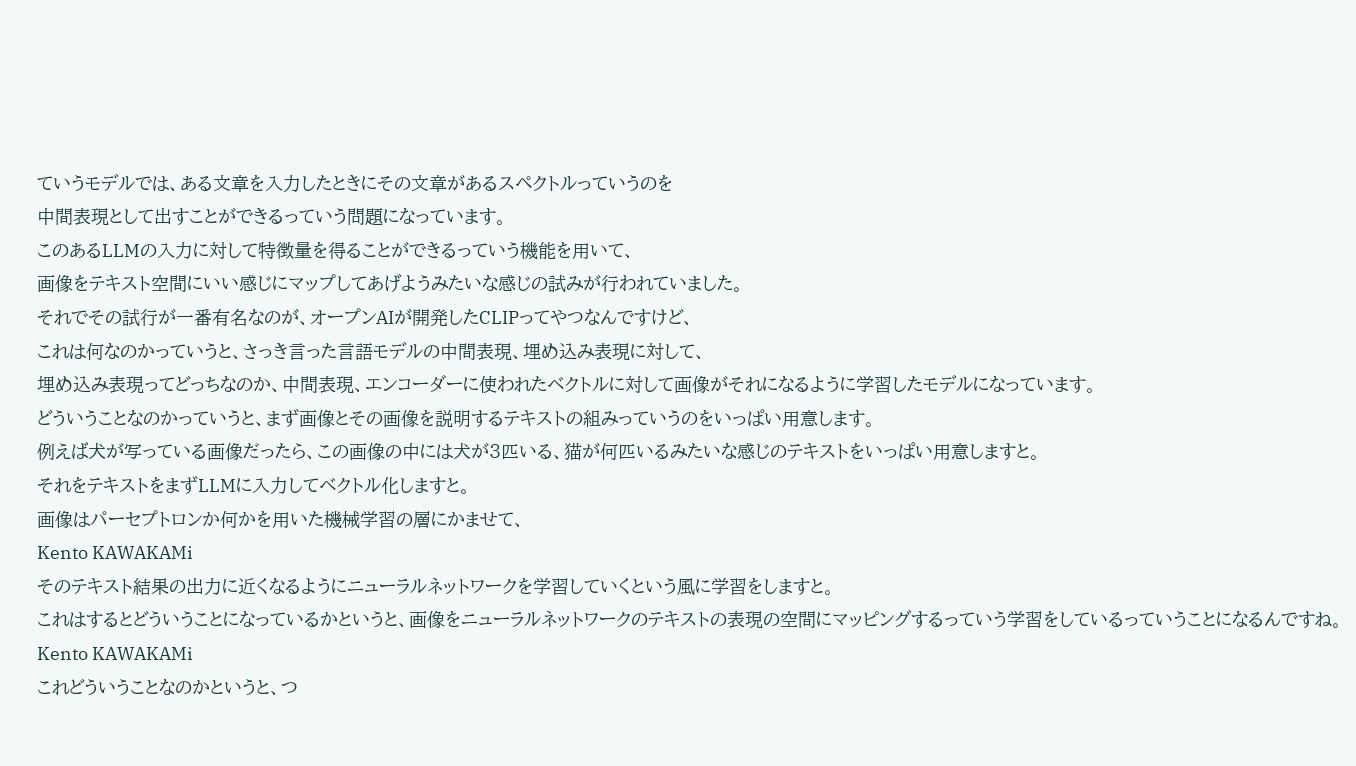ていうモデルでは、ある文章を入力したときにその文章があるスペクトルっていうのを
中間表現として出すことができるっていう問題になっています。
このあるLLMの入力に対して特徴量を得ることができるっていう機能を用いて、
画像をテキスト空間にいい感じにマップしてあげようみたいな感じの試みが行われていました。
それでその試行が一番有名なのが、オープンAIが開発したCLIPってやつなんですけど、
これは何なのかっていうと、さっき言った言語モデルの中間表現、埋め込み表現に対して、
埋め込み表現ってどっちなのか、中間表現、エンコーダーに使われたベクトルに対して画像がそれになるように学習したモデルになっています。
どういうことなのかっていうと、まず画像とその画像を説明するテキストの組みっていうのをいっぱい用意します。
例えば犬が写っている画像だったら、この画像の中には犬が3匹いる、猫が何匹いるみたいな感じのテキストをいっぱい用意しますと。
それをテキストをまずLLMに入力してベクトル化しますと。
画像はパーセプトロンか何かを用いた機械学習の層にかませて、
Kento KAWAKAMi
そのテキスト結果の出力に近くなるようにニューラルネットワークを学習していくという風に学習をしますと。
これはするとどういうことになっているかというと、画像をニューラルネットワークのテキストの表現の空間にマッピングするっていう学習をしているっていうことになるんですね。
Kento KAWAKAMi
これどういうことなのかというと、つ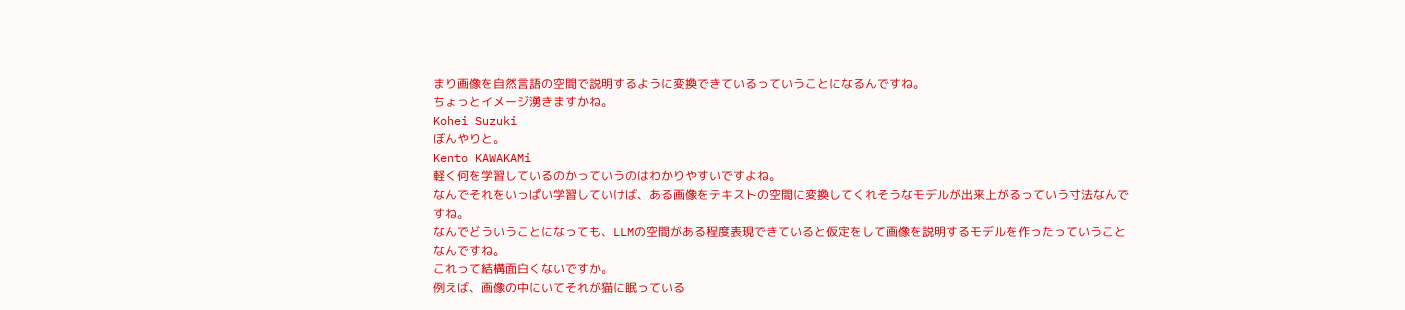まり画像を自然言語の空間で説明するように変換できているっていうことになるんですね。
ちょっとイメージ湧きますかね。
Kohei Suzuki
ぼんやりと。
Kento KAWAKAMi
軽く何を学習しているのかっていうのはわかりやすいですよね。
なんでそれをいっぱい学習していけば、ある画像をテキストの空間に変換してくれそうなモデルが出来上がるっていう寸法なんですね。
なんでどういうことになっても、LLMの空間がある程度表現できていると仮定をして画像を説明するモデルを作ったっていうことなんですね。
これって結構面白くないですか。
例えば、画像の中にいてそれが猫に眠っている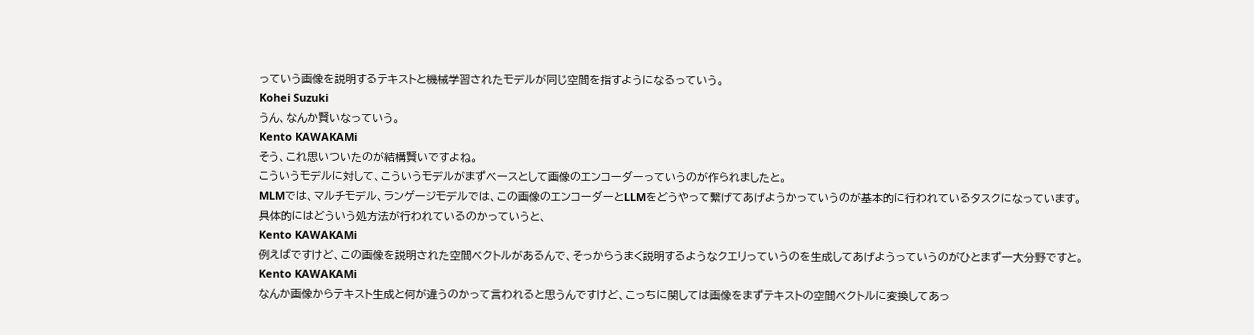っていう画像を説明するテキストと機械学習されたモデルが同じ空間を指すようになるっていう。
Kohei Suzuki
うん、なんか賢いなっていう。
Kento KAWAKAMi
そう、これ思いついたのが結構賢いですよね。
こういうモデルに対して、こういうモデルがまずベースとして画像のエンコーダーっていうのが作られましたと。
MLMでは、マルチモデル、ランゲージモデルでは、この画像のエンコーダーとLLMをどうやって繋げてあげようかっていうのが基本的に行われているタスクになっています。
具体的にはどういう処方法が行われているのかっていうと、
Kento KAWAKAMi
例えばですけど、この画像を説明された空間ベクトルがあるんで、そっからうまく説明するようなクエリっていうのを生成してあげようっていうのがひとまず一大分野ですと。
Kento KAWAKAMi
なんか画像からテキスト生成と何が違うのかって言われると思うんですけど、こっちに関しては画像をまずテキストの空間ベクトルに変換してあっ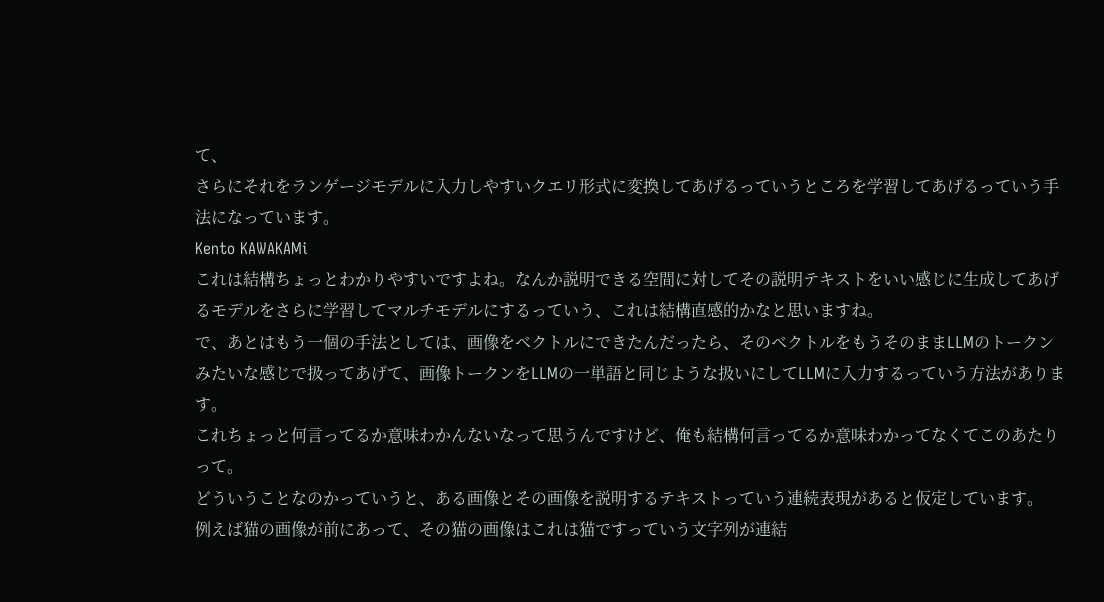て、
さらにそれをランゲージモデルに入力しやすいクエリ形式に変換してあげるっていうところを学習してあげるっていう手法になっています。
Kento KAWAKAMi
これは結構ちょっとわかりやすいですよね。なんか説明できる空間に対してその説明テキストをいい感じに生成してあげるモデルをさらに学習してマルチモデルにするっていう、これは結構直感的かなと思いますね。
で、あとはもう一個の手法としては、画像をベクトルにできたんだったら、そのベクトルをもうそのままLLMのトークンみたいな感じで扱ってあげて、画像トークンをLLMの一単語と同じような扱いにしてLLMに入力するっていう方法があります。
これちょっと何言ってるか意味わかんないなって思うんですけど、俺も結構何言ってるか意味わかってなくてこのあたりって。
どういうことなのかっていうと、ある画像とその画像を説明するテキストっていう連続表現があると仮定しています。
例えば猫の画像が前にあって、その猫の画像はこれは猫ですっていう文字列が連結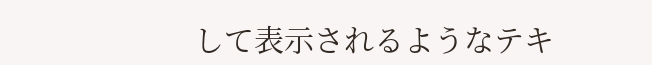して表示されるようなテキ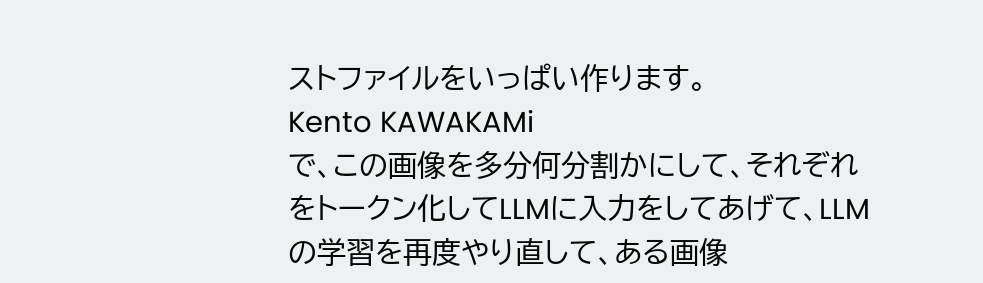ストファイルをいっぱい作ります。
Kento KAWAKAMi
で、この画像を多分何分割かにして、それぞれをトークン化してLLMに入力をしてあげて、LLMの学習を再度やり直して、ある画像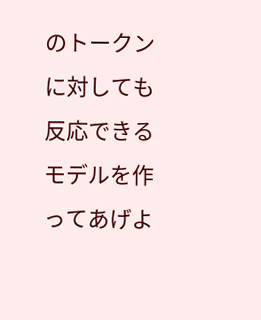のトークンに対しても反応できるモデルを作ってあげよ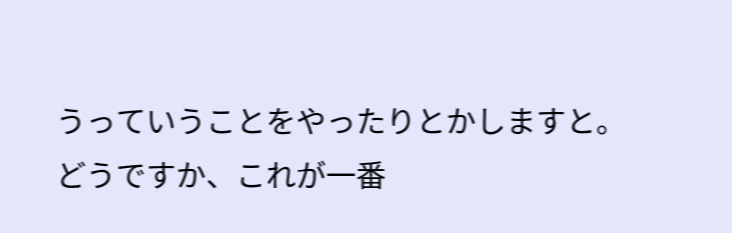うっていうことをやったりとかしますと。
どうですか、これが一番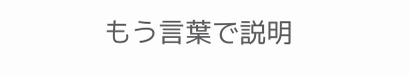もう言葉で説明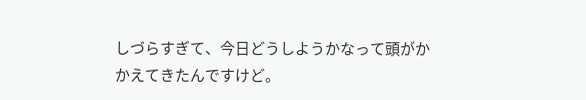しづらすぎて、今日どうしようかなって頭がかかえてきたんですけど。